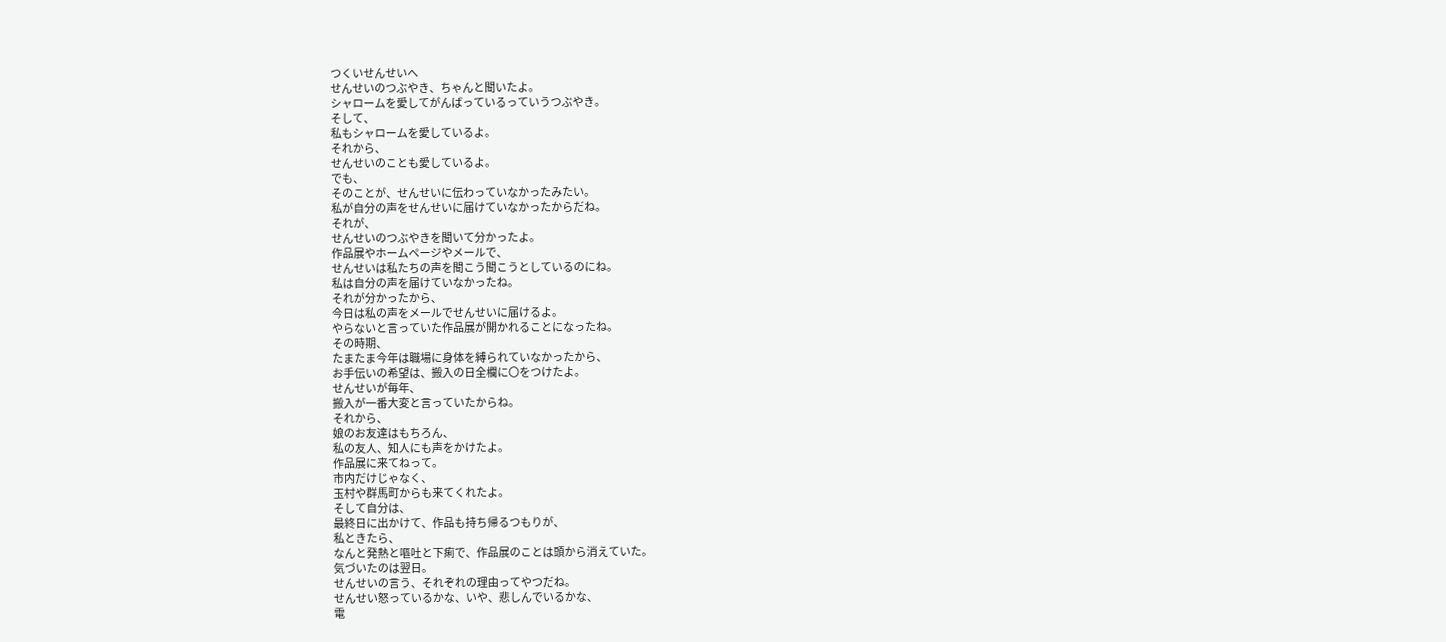つくいせんせいへ
せんせいのつぶやき、ちゃんと聞いたよ。
シャロームを愛してがんばっているっていうつぶやき。
そして、
私もシャロームを愛しているよ。
それから、
せんせいのことも愛しているよ。
でも、
そのことが、せんせいに伝わっていなかったみたい。
私が自分の声をせんせいに届けていなかったからだね。
それが、
せんせいのつぶやきを聞いて分かったよ。
作品展やホームページやメールで、
せんせいは私たちの声を聞こう聞こうとしているのにね。
私は自分の声を届けていなかったね。
それが分かったから、
今日は私の声をメールでせんせいに届けるよ。
やらないと言っていた作品展が開かれることになったね。
その時期、
たまたま今年は職場に身体を縛られていなかったから、
お手伝いの希望は、搬入の日全欄に〇をつけたよ。
せんせいが毎年、
搬入が一番大変と言っていたからね。
それから、
娘のお友達はもちろん、
私の友人、知人にも声をかけたよ。
作品展に来てねって。
市内だけじゃなく、
玉村や群馬町からも来てくれたよ。
そして自分は、
最終日に出かけて、作品も持ち帰るつもりが、
私ときたら、
なんと発熱と嘔吐と下痢で、作品展のことは頭から消えていた。
気づいたのは翌日。
せんせいの言う、それぞれの理由ってやつだね。
せんせい怒っているかな、いや、悲しんでいるかな、
電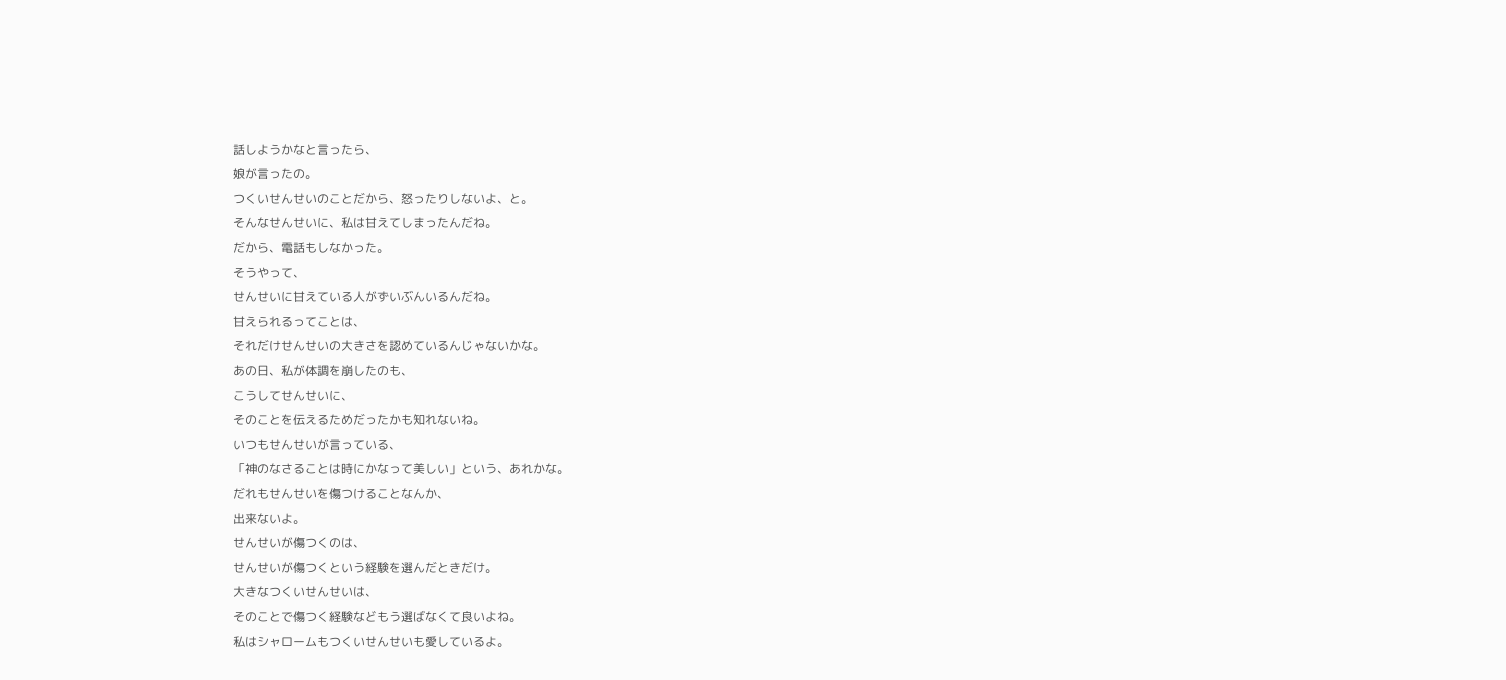話しようかなと言ったら、
娘が言ったの。
つくいせんせいのことだから、怒ったりしないよ、と。
そんなせんせいに、私は甘えてしまったんだね。
だから、電話もしなかった。
そうやって、
せんせいに甘えている人がずいぶんいるんだね。
甘えられるってことは、
それだけせんせいの大きさを認めているんじゃないかな。
あの日、私が体調を崩したのも、
こうしてせんせいに、
そのことを伝えるためだったかも知れないね。
いつもせんせいが言っている、
「神のなさることは時にかなって美しい」という、あれかな。
だれもせんせいを傷つけることなんか、
出来ないよ。
せんせいが傷つくのは、
せんせいが傷つくという経験を選んだときだけ。
大きなつくいせんせいは、
そのことで傷つく経験などもう選ばなくて良いよね。
私はシャロームもつくいせんせいも愛しているよ。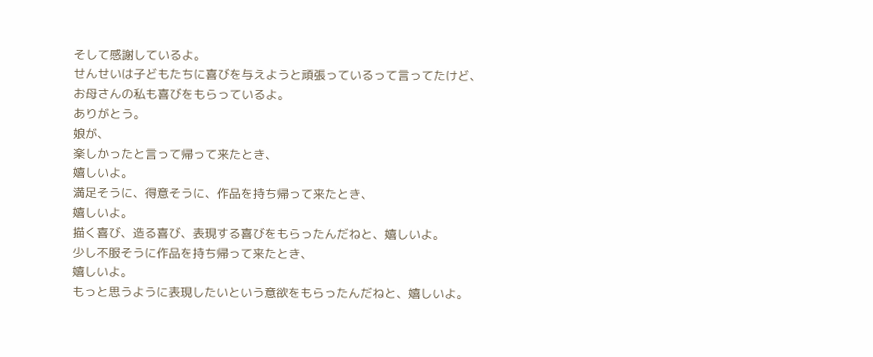そして感謝しているよ。
せんせいは子どもたちに喜びを与えようと頑張っているって言ってたけど、
お母さんの私も喜びをもらっているよ。
ありがとう。
娘が、
楽しかったと言って帰って来たとき、
嬉しいよ。
満足そうに、得意そうに、作品を持ち帰って来たとき、
嬉しいよ。
描く喜び、造る喜び、表現する喜びをもらったんだねと、嬉しいよ。
少し不服そうに作品を持ち帰って来たとき、
嬉しいよ。
もっと思うように表現したいという意欲をもらったんだねと、嬉しいよ。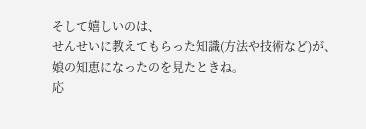そして嬉しいのは、
せんせいに教えてもらった知識(方法や技術など)が、
娘の知恵になったのを見たときね。
応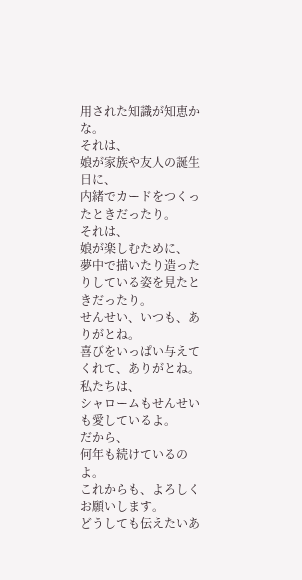用された知識が知恵かな。
それは、
娘が家族や友人の誕生日に、
内緒でカードをつくったときだったり。
それは、
娘が楽しむために、
夢中で描いたり造ったりしている姿を見たときだったり。
せんせい、いつも、ありがとね。
喜びをいっぱい与えてくれて、ありがとね。
私たちは、
シャロームもせんせいも愛しているよ。
だから、
何年も続けているのよ。
これからも、よろしくお願いします。
どうしても伝えたいあ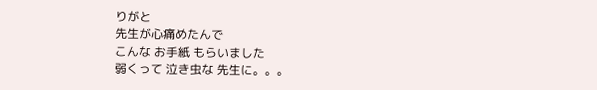りがと
先生が心痛めたんで
こんな お手紙 もらいました
弱くって 泣き虫な 先生に。。。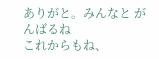ありがと。みんなと がんばるね
これからもね、